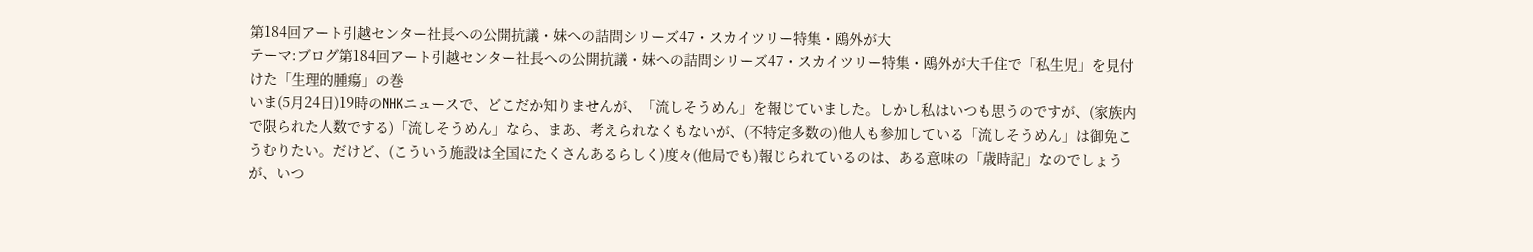第184回アート引越センター社長への公開抗議・妹への詰問シリーズ47・スカイツリー特集・鴎外が大
テーマ:ブログ第184回アート引越センター社長への公開抗議・妹への詰問シリーズ47・スカイツリー特集・鴎外が大千住で「私生児」を見付けた「生理的腫瘍」の巻
いま(5月24日)19時のNHKニュースで、どこだか知りませんが、「流しそうめん」を報じていました。しかし私はいつも思うのですが、(家族内で限られた人数でする)「流しそうめん」なら、まあ、考えられなくもないが、(不特定多数の)他人も参加している「流しそうめん」は御免こうむりたい。だけど、(こういう施設は全国にたくさんあるらしく)度々(他局でも)報じられているのは、ある意味の「歳時記」なのでしょうが、いつ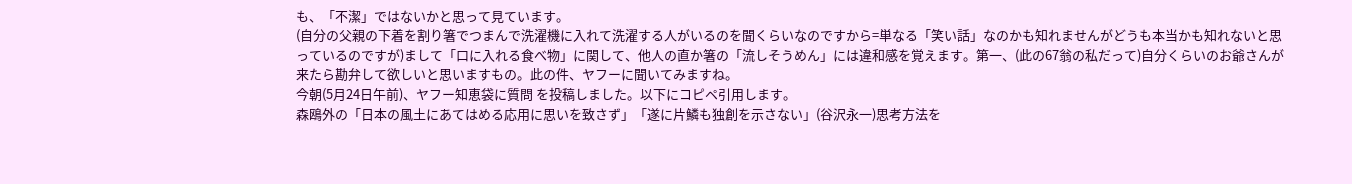も、「不潔」ではないかと思って見ています。
(自分の父親の下着を割り箸でつまんで洗濯機に入れて洗濯する人がいるのを聞くらいなのですから=単なる「笑い話」なのかも知れませんがどうも本当かも知れないと思っているのですが)まして「口に入れる食べ物」に関して、他人の直か箸の「流しそうめん」には違和感を覚えます。第一、(此の67翁の私だって)自分くらいのお爺さんが来たら勘弁して欲しいと思いますもの。此の件、ヤフーに聞いてみますね。
今朝(5月24日午前)、ヤフー知恵袋に質問 を投稿しました。以下にコピペ引用します。
森鴎外の「日本の風土にあてはめる応用に思いを致さず」「遂に片鱗も独創を示さない」(谷沢永一)思考方法を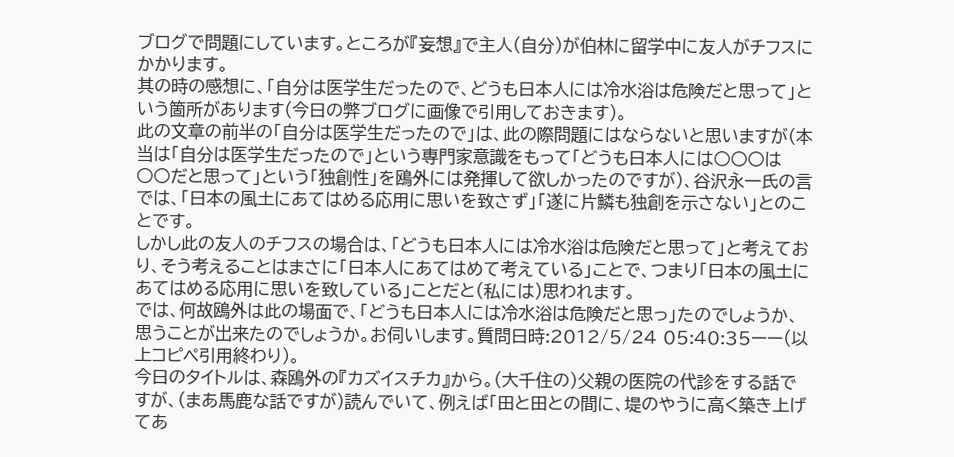ブログで問題にしています。ところが『妄想』で主人(自分)が伯林に留学中に友人がチフスにかかります。
其の時の感想に、「自分は医学生だったので、どうも日本人には冷水浴は危険だと思って」という箇所があります(今日の弊ブログに画像で引用しておきます)。
此の文章の前半の「自分は医学生だったので」は、此の際問題にはならないと思いますが(本当は「自分は医学生だったので」という専門家意識をもって「どうも日本人には○○○は○○だと思って」という「独創性」を鴎外には発揮して欲しかったのですが)、谷沢永一氏の言では、「日本の風土にあてはめる応用に思いを致さず」「遂に片鱗も独創を示さない」とのことです。
しかし此の友人のチフスの場合は、「どうも日本人には冷水浴は危険だと思って」と考えており、そう考えることはまさに「日本人にあてはめて考えている」ことで、つまり「日本の風土にあてはめる応用に思いを致している」ことだと(私には)思われます。
では、何故鴎外は此の場面で、「どうも日本人には冷水浴は危険だと思っ」たのでしょうか、思うことが出来たのでしょうか。お伺いします。質問日時:2012/5/24 05:40:35ーー(以上コピペ引用終わり)。
今日のタイトルは、森鴎外の『カズイスチカ』から。(大千住の)父親の医院の代診をする話ですが、(まあ馬鹿な話ですが)読んでいて、例えば「田と田との間に、堤のやうに高く築き上げてあ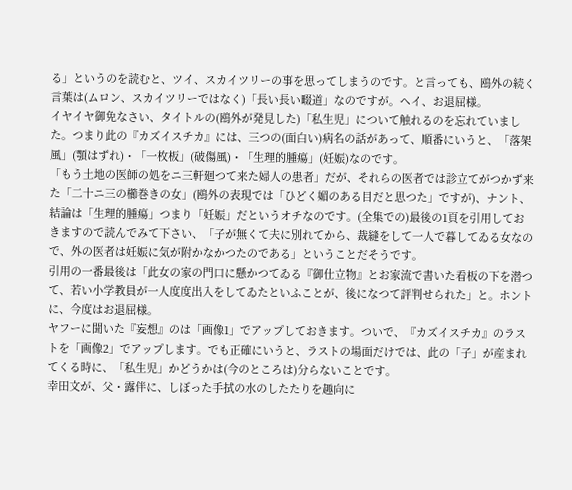る」というのを読むと、ツイ、スカイツリーの事を思ってしまうのです。と言っても、鴎外の続く言葉は(ムロン、スカイツリーではなく)「長い長い畷道」なのですが。ヘイ、お退屈様。
イヤイヤ御免なさい、タイトルの(鴎外が発見した)「私生児」について触れるのを忘れていました。つまり此の『カズイスチカ』には、三つの(面白い)病名の話があって、順番にいうと、「落架風」(顎はずれ)・「一枚板」(破傷風)・「生理的腫瘍」(妊娠)なのです。
「もう土地の医師の処をニ三軒廻つて来た婦人の患者」だが、それらの医者では診立てがつかず来た「二十ニ三の櫛巻きの女」(鴎外の表現では「ひどく媚のある目だと思つた」ですが)、ナント、結論は「生理的腫瘍」つまり「妊娠」だというオチなのです。(全集での)最後の1頁を引用しておきますので読んでみて下さい、「子が無くて夫に別れてから、裁縫をして一人で暮してゐる女なので、外の医者は妊娠に気が附かなかつたのである」ということだそうです。
引用の一番最後は「此女の家の門口に懸かつてゐる『御仕立物』とお家流で書いた看板の下を潜つて、若い小学教員が一人度度出入をしてゐたといふことが、後になつて評判せられた」と。ホントに、今度はお退屈様。
ヤフーに聞いた『妄想』のは「画像1」でアップしておきます。ついで、『カズイスチカ』のラストを「画像2」でアップします。でも正確にいうと、ラストの場面だけでは、此の「子」が産まれてくる時に、「私生児」かどうかは(今のところは)分らないことです。
幸田文が、父・露伴に、しぼった手拭の水のしたたりを趣向に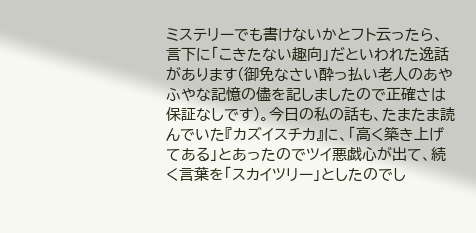ミステリーでも書けないかとフト云ったら、言下に「こきたない趣向」だといわれた逸話があります(御免なさい酔っ払い老人のあやふやな記憶の儘を記しましたので正確さは保証なしです)。今日の私の話も、たまたま読んでいた『カズイスチカ』に、「高く築き上げてある」とあったのでツイ悪戯心が出て、続く言葉を「スカイツリー」としたのでし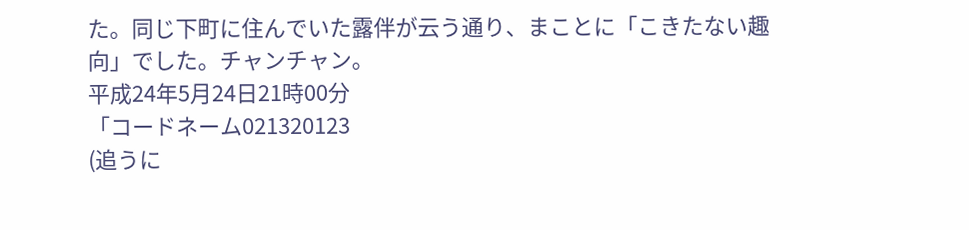た。同じ下町に住んでいた露伴が云う通り、まことに「こきたない趣向」でした。チャンチャン。
平成24年5月24日21時00分
「コードネーム021320123
(追うに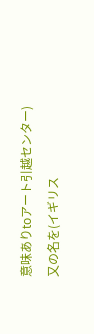意味ありtoアート引越センター)
又の名を(イギリス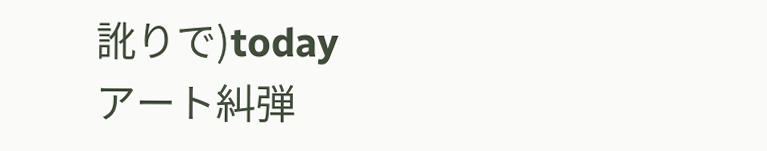訛りで)today
アート糾弾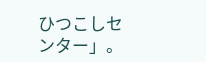ひつこしセンター」。